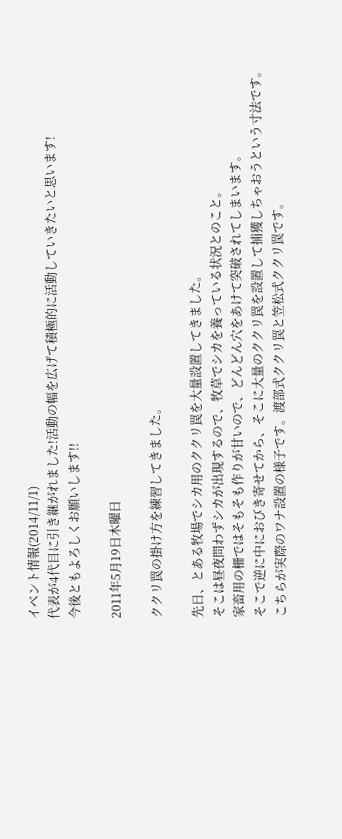イベント情報(2014/11/1)
代表が4代目に引き継がれました!活動の幅を広げて積極的に活動していきたいと思います!
今後ともよろしくお願いします!!

2011年5月19日木曜日

ククリ罠の掛け方を練習してきました。

先日、とある牧場でシカ用のククリ罠を大量設置してきました。
そこは昼夜問わずシカが出現するので、牧草でシカを養っている状況とのこと。
家畜用の柵ではそもそも作りが甘いので、どんどん穴をあけて突破されてしまいます。
そこで逆に中におびき寄せてから、そこに大量のククリ罠を設置して捕獲しちゃおうという寸法です。
こちらが実際のワナ設置の様子です。渡部式ククリ罠と笠松式ククリ罠です。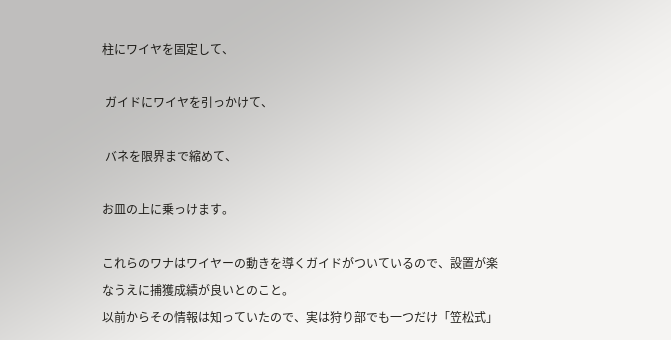柱にワイヤを固定して、

 ガイドにワイヤを引っかけて、

 バネを限界まで縮めて、

お皿の上に乗っけます。

これらのワナはワイヤーの動きを導くガイドがついているので、設置が楽なうえに捕獲成績が良いとのこと。
以前からその情報は知っていたので、実は狩り部でも一つだけ「笠松式」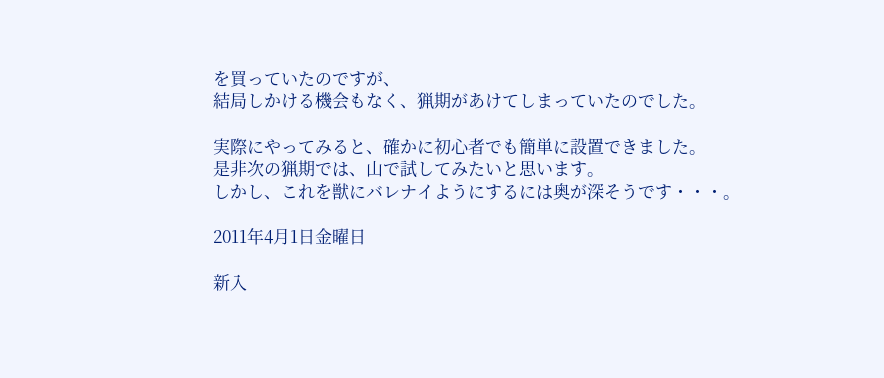を買っていたのですが、
結局しかける機会もなく、猟期があけてしまっていたのでした。

実際にやってみると、確かに初心者でも簡単に設置できました。
是非次の猟期では、山で試してみたいと思います。
しかし、これを獣にバレナイようにするには奥が深そうです・・・。

2011年4月1日金曜日

新入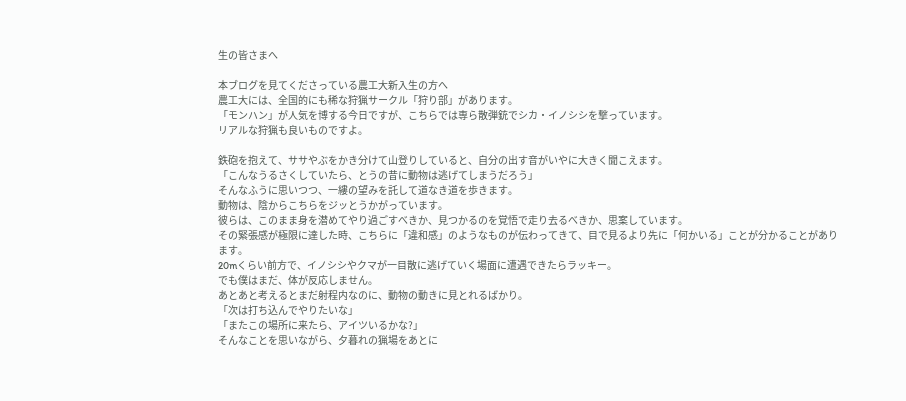生の皆さまへ

本ブログを見てくださっている農工大新入生の方へ
農工大には、全国的にも稀な狩猟サークル「狩り部」があります。
「モンハン」が人気を博する今日ですが、こちらでは専ら散弾銃でシカ・イノシシを撃っています。
リアルな狩猟も良いものですよ。

鉄砲を抱えて、ササやぶをかき分けて山登りしていると、自分の出す音がいやに大きく聞こえます。
「こんなうるさくしていたら、とうの昔に動物は逃げてしまうだろう」
そんなふうに思いつつ、一縷の望みを託して道なき道を歩きます。
動物は、陰からこちらをジッとうかがっています。
彼らは、このまま身を潜めてやり過ごすべきか、見つかるのを覚悟で走り去るべきか、思案しています。
その緊張感が極限に達した時、こちらに「違和感」のようなものが伝わってきて、目で見るより先に「何かいる」ことが分かることがあります。
20mくらい前方で、イノシシやクマが一目散に逃げていく場面に遭遇できたらラッキー。
でも僕はまだ、体が反応しません。
あとあと考えるとまだ射程内なのに、動物の動きに見とれるばかり。
「次は打ち込んでやりたいな」
「またこの場所に来たら、アイツいるかな?」
そんなことを思いながら、夕暮れの猟場をあとに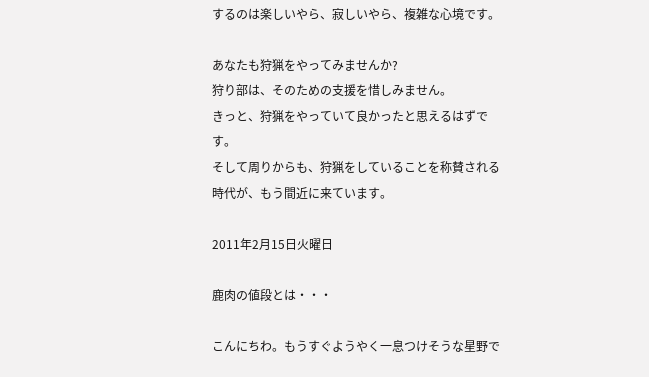するのは楽しいやら、寂しいやら、複雑な心境です。

あなたも狩猟をやってみませんか?
狩り部は、そのための支援を惜しみません。
きっと、狩猟をやっていて良かったと思えるはずです。
そして周りからも、狩猟をしていることを称賛される時代が、もう間近に来ています。

2011年2月15日火曜日

鹿肉の値段とは・・・

こんにちわ。もうすぐようやく一息つけそうな星野で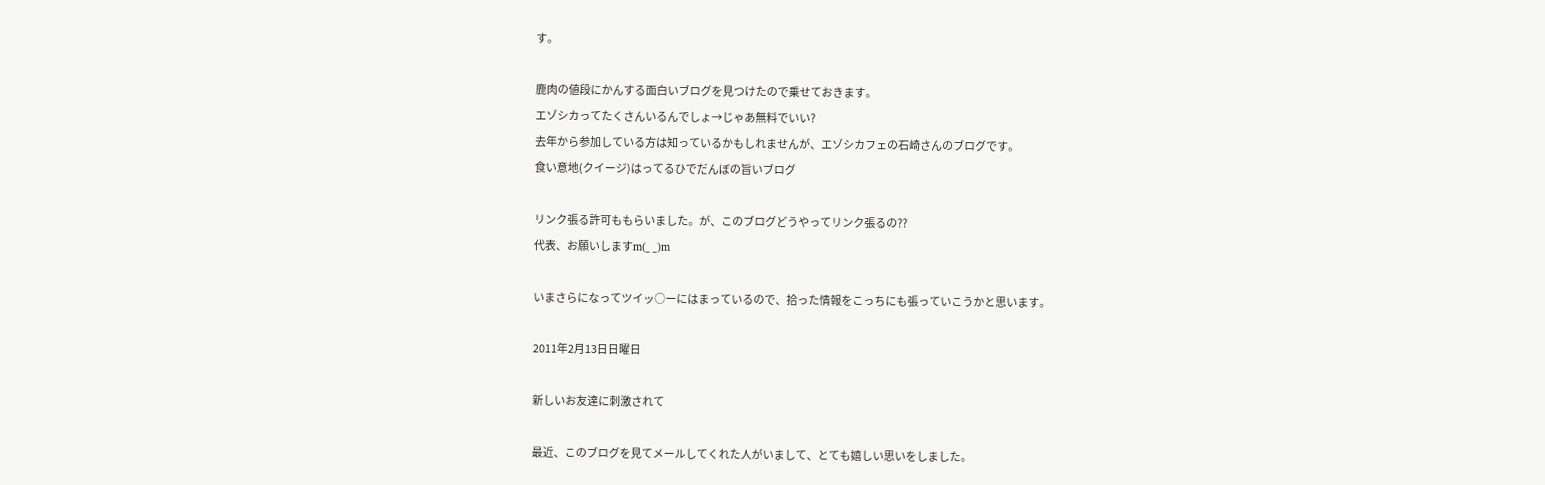す。

鹿肉の値段にかんする面白いブログを見つけたので乗せておきます。
エゾシカってたくさんいるんでしょ→じゃあ無料でいい?
去年から参加している方は知っているかもしれませんが、エゾシカフェの石崎さんのブログです。
食い意地(クイージ)はってるひでだんぼの旨いブログ

リンク張る許可ももらいました。が、このブログどうやってリンク張るの??
代表、お願いしますm(_ _)m

いまさらになってツイッ○ーにはまっているので、拾った情報をこっちにも張っていこうかと思います。

2011年2月13日日曜日

新しいお友達に刺激されて

最近、このブログを見てメールしてくれた人がいまして、とても嬉しい思いをしました。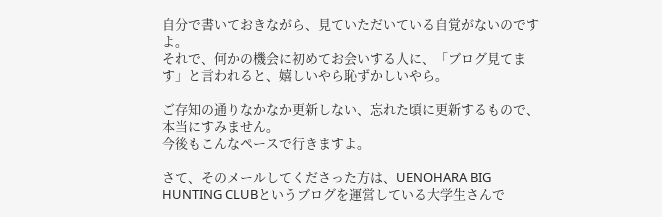自分で書いておきながら、見ていただいている自覚がないのですよ。
それで、何かの機会に初めてお会いする人に、「ブログ見てます」と言われると、嬉しいやら恥ずかしいやら。

ご存知の通りなかなか更新しない、忘れた頃に更新するもので、本当にすみません。
今後もこんなペースで行きますよ。

さて、そのメールしてくださった方は、UENOHARA BIG HUNTING CLUBというブログを運営している大学生さんで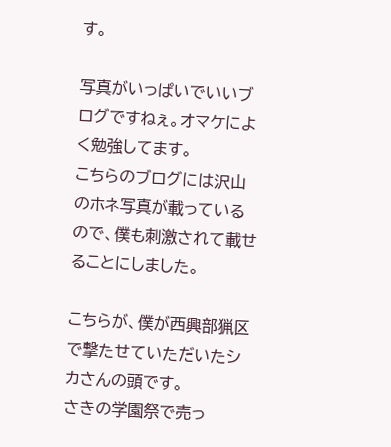す。

写真がいっぱいでいいブログですねぇ。オマケによく勉強してます。
こちらのブログには沢山のホネ写真が載っているので、僕も刺激されて載せることにしました。

こちらが、僕が西興部猟区で撃たせていただいたシカさんの頭です。
さきの学園祭で売っ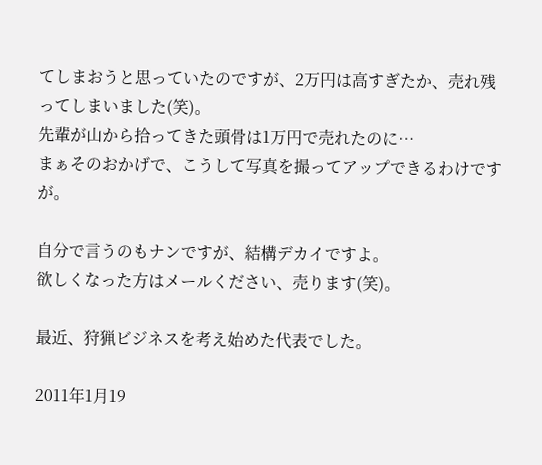てしまおうと思っていたのですが、2万円は高すぎたか、売れ残ってしまいました(笑)。
先輩が山から拾ってきた頭骨は1万円で売れたのに…
まぁそのおかげで、こうして写真を撮ってアップできるわけですが。

自分で言うのもナンですが、結構デカイですよ。
欲しくなった方はメールください、売ります(笑)。

最近、狩猟ビジネスを考え始めた代表でした。

2011年1月19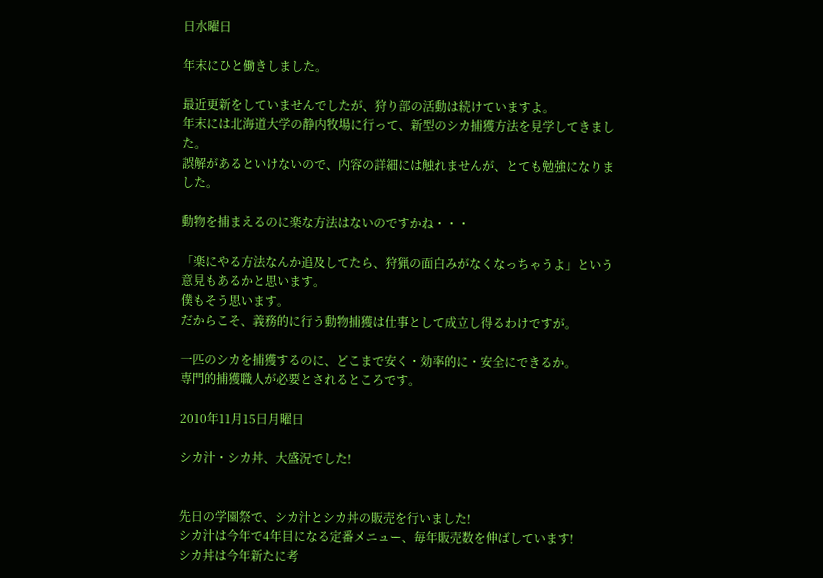日水曜日

年末にひと働きしました。

最近更新をしていませんでしたが、狩り部の活動は続けていますよ。
年末には北海道大学の静内牧場に行って、新型のシカ捕獲方法を見学してきました。
誤解があるといけないので、内容の詳細には触れませんが、とても勉強になりました。

動物を捕まえるのに楽な方法はないのですかね・・・

「楽にやる方法なんか追及してたら、狩猟の面白みがなくなっちゃうよ」という意見もあるかと思います。
僕もそう思います。
だからこそ、義務的に行う動物捕獲は仕事として成立し得るわけですが。

一匹のシカを捕獲するのに、どこまで安く・効率的に・安全にできるか。
専門的捕獲職人が必要とされるところです。

2010年11月15日月曜日

シカ汁・シカ丼、大盛況でした!


先日の学園祭で、シカ汁とシカ丼の販売を行いました!
シカ汁は今年で4年目になる定番メニュー、毎年販売数を伸ばしています!
シカ丼は今年新たに考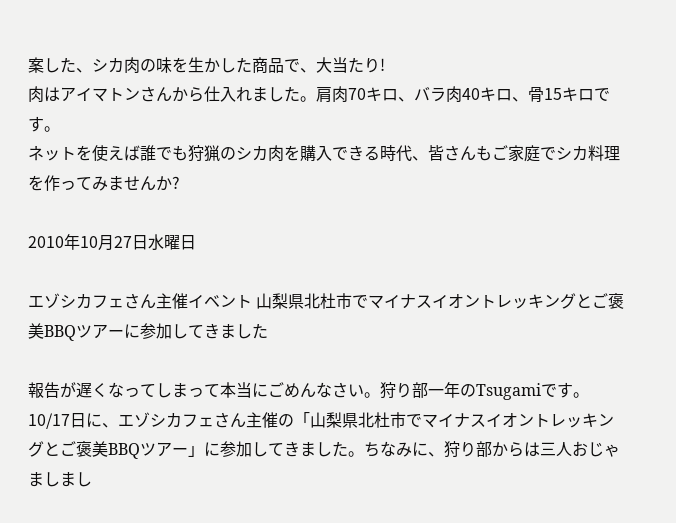案した、シカ肉の味を生かした商品で、大当たり!
肉はアイマトンさんから仕入れました。肩肉70キロ、バラ肉40キロ、骨15キロです。
ネットを使えば誰でも狩猟のシカ肉を購入できる時代、皆さんもご家庭でシカ料理を作ってみませんか?

2010年10月27日水曜日

エゾシカフェさん主催イベント 山梨県北杜市でマイナスイオントレッキングとご褒美BBQツアーに参加してきました

報告が遅くなってしまって本当にごめんなさい。狩り部一年のTsugamiです。
10/17日に、エゾシカフェさん主催の「山梨県北杜市でマイナスイオントレッキングとご褒美BBQツアー」に参加してきました。ちなみに、狩り部からは三人おじゃましまし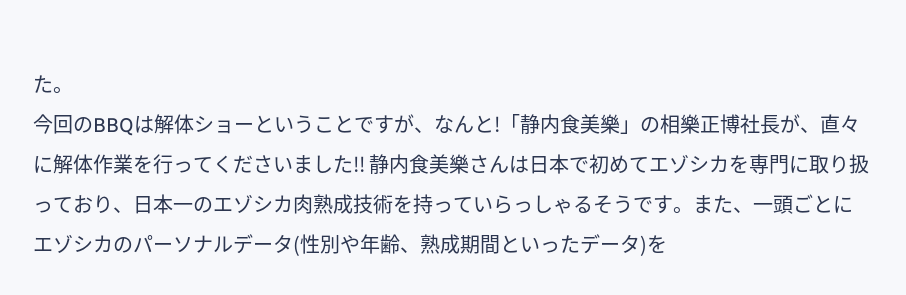た。
今回のBBQは解体ショーということですが、なんと!「静内食美樂」の相樂正博社長が、直々に解体作業を行ってくださいました!! 静内食美樂さんは日本で初めてエゾシカを専門に取り扱っており、日本一のエゾシカ肉熟成技術を持っていらっしゃるそうです。また、一頭ごとにエゾシカのパーソナルデータ(性別や年齢、熟成期間といったデータ)を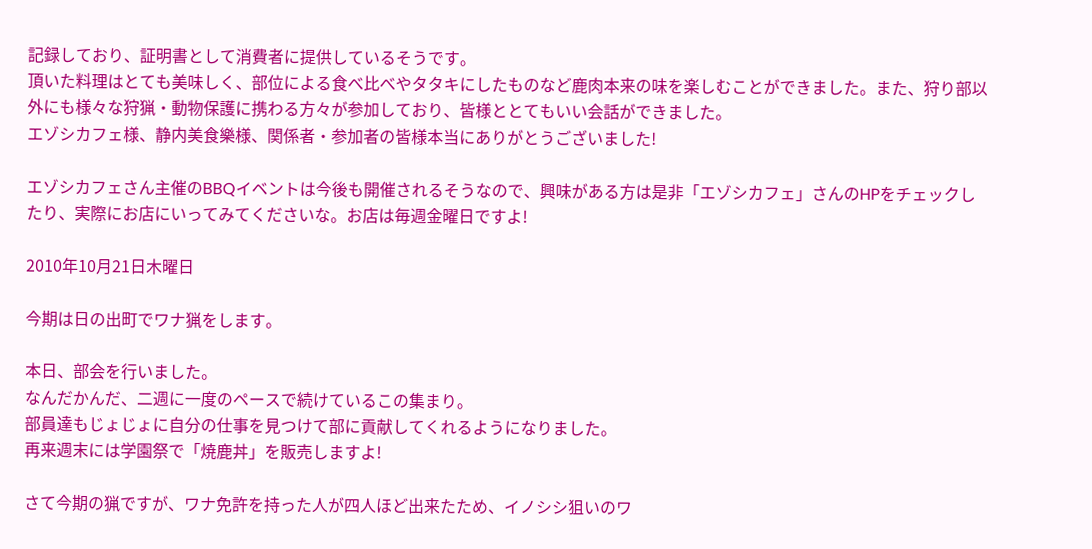記録しており、証明書として消費者に提供しているそうです。
頂いた料理はとても美味しく、部位による食べ比べやタタキにしたものなど鹿肉本来の味を楽しむことができました。また、狩り部以外にも様々な狩猟・動物保護に携わる方々が参加しており、皆様ととてもいい会話ができました。
エゾシカフェ様、静内美食樂様、関係者・参加者の皆様本当にありがとうございました!

エゾシカフェさん主催のBBQイベントは今後も開催されるそうなので、興味がある方は是非「エゾシカフェ」さんのHPをチェックしたり、実際にお店にいってみてくださいな。お店は毎週金曜日ですよ!

2010年10月21日木曜日

今期は日の出町でワナ猟をします。

本日、部会を行いました。
なんだかんだ、二週に一度のペースで続けているこの集まり。
部員達もじょじょに自分の仕事を見つけて部に貢献してくれるようになりました。
再来週末には学園祭で「焼鹿丼」を販売しますよ!

さて今期の猟ですが、ワナ免許を持った人が四人ほど出来たため、イノシシ狙いのワ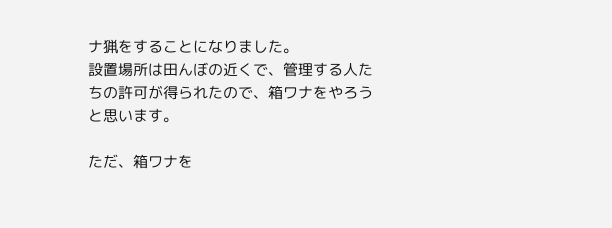ナ猟をすることになりました。
設置場所は田んぼの近くで、管理する人たちの許可が得られたので、箱ワナをやろうと思います。

ただ、箱ワナを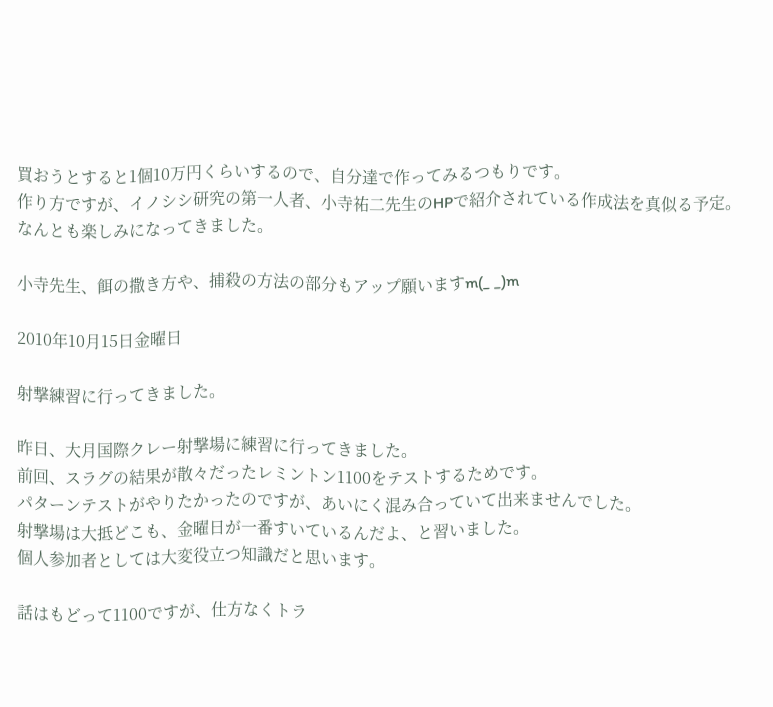買おうとすると1個10万円くらいするので、自分達で作ってみるつもりです。
作り方ですが、イノシシ研究の第一人者、小寺祐二先生のHPで紹介されている作成法を真似る予定。
なんとも楽しみになってきました。

小寺先生、餌の撒き方や、捕殺の方法の部分もアップ願いますm(_ _)m

2010年10月15日金曜日

射撃練習に行ってきました。

昨日、大月国際クレー射撃場に練習に行ってきました。
前回、スラグの結果が散々だったレミントン1100をテストするためです。
パターンテストがやりたかったのですが、あいにく混み合っていて出来ませんでした。
射撃場は大抵どこも、金曜日が一番すいているんだよ、と習いました。
個人参加者としては大変役立つ知識だと思います。

話はもどって1100ですが、仕方なくトラ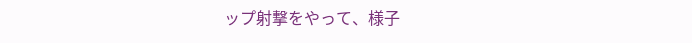ップ射撃をやって、様子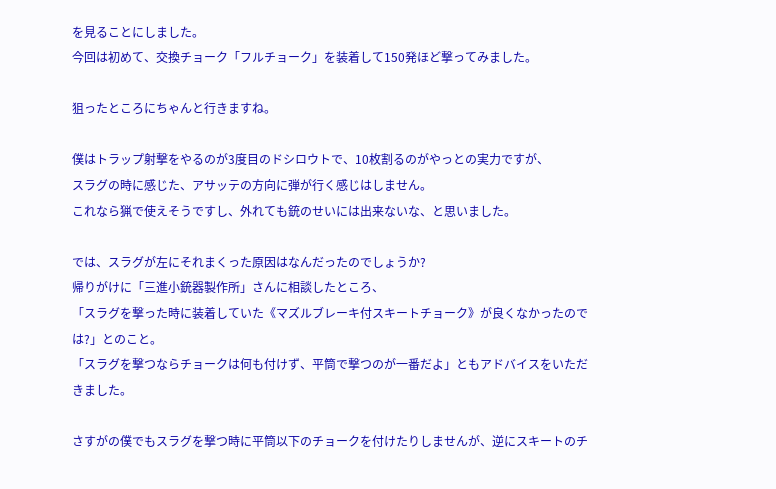を見ることにしました。
今回は初めて、交換チョーク「フルチョーク」を装着して150発ほど撃ってみました。

狙ったところにちゃんと行きますね。

僕はトラップ射撃をやるのが3度目のドシロウトで、10枚割るのがやっとの実力ですが、
スラグの時に感じた、アサッテの方向に弾が行く感じはしません。
これなら猟で使えそうですし、外れても銃のせいには出来ないな、と思いました。

では、スラグが左にそれまくった原因はなんだったのでしょうか?
帰りがけに「三進小銃器製作所」さんに相談したところ、
「スラグを撃った時に装着していた《マズルブレーキ付スキートチョーク》が良くなかったのでは?」とのこと。
「スラグを撃つならチョークは何も付けず、平筒で撃つのが一番だよ」ともアドバイスをいただきました。

さすがの僕でもスラグを撃つ時に平筒以下のチョークを付けたりしませんが、逆にスキートのチ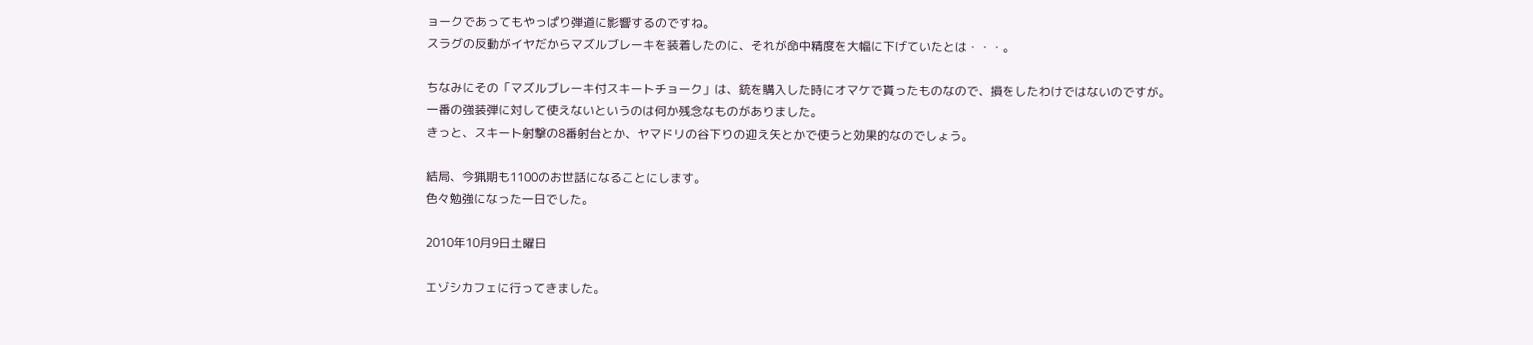ョークであってもやっぱり弾道に影響するのですね。
スラグの反動がイヤだからマズルブレーキを装着したのに、それが命中精度を大幅に下げていたとは・・・。

ちなみにその「マズルブレーキ付スキートチョーク」は、銃を購入した時にオマケで貰ったものなので、損をしたわけではないのですが。
一番の強装弾に対して使えないというのは何か残念なものがありました。
きっと、スキート射撃の8番射台とか、ヤマドリの谷下りの迎え矢とかで使うと効果的なのでしょう。

結局、今猟期も1100のお世話になることにします。
色々勉強になった一日でした。

2010年10月9日土曜日

エゾシカフェに行ってきました。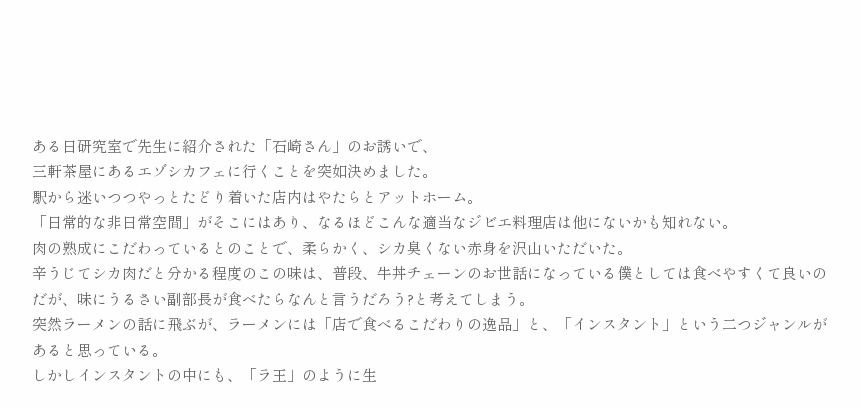ある日研究室で先生に紹介された「石崎さん」のお誘いで、
三軒茶屋にあるエゾシカフェに行くことを突如決めました。
駅から迷いつつやっとたどり着いた店内はやたらとアットホーム。
「日常的な非日常空間」がそこにはあり、なるほどこんな適当なジビエ料理店は他にないかも知れない。
肉の熟成にこだわっているとのことで、柔らかく、シカ臭くない赤身を沢山いただいた。
辛うじてシカ肉だと分かる程度のこの味は、普段、牛丼チェーンのお世話になっている僕としては食べやすくて良いのだが、味にうるさい副部長が食べたらなんと言うだろう?と考えてしまう。
突然ラーメンの話に飛ぶが、ラーメンには「店で食べるこだわりの逸品」と、「インスタント」という二つジャンルがあると思っている。
しかしインスタントの中にも、「ラ王」のように生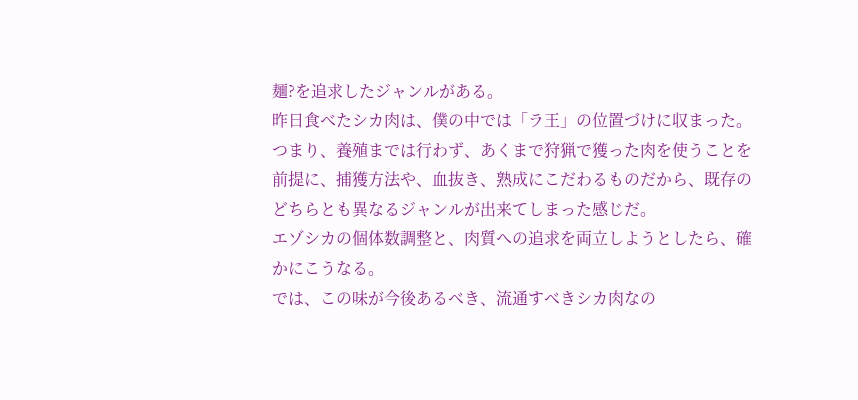麺?を追求したジャンルがある。
昨日食べたシカ肉は、僕の中では「ラ王」の位置づけに収まった。
つまり、養殖までは行わず、あくまで狩猟で獲った肉を使うことを前提に、捕獲方法や、血抜き、熟成にこだわるものだから、既存のどちらとも異なるジャンルが出来てしまった感じだ。
エゾシカの個体数調整と、肉質への追求を両立しようとしたら、確かにこうなる。
では、この味が今後あるべき、流通すべきシカ肉なの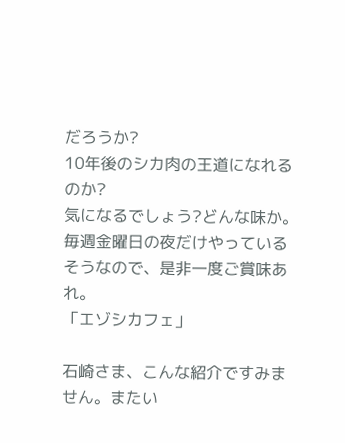だろうか?
10年後のシカ肉の王道になれるのか?
気になるでしょう?どんな味か。
毎週金曜日の夜だけやっているそうなので、是非一度ご賞味あれ。
「エゾシカフェ」

石崎さま、こんな紹介ですみません。またい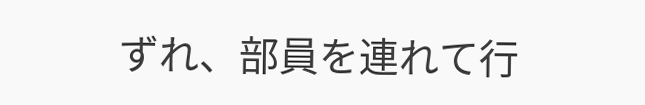ずれ、部員を連れて行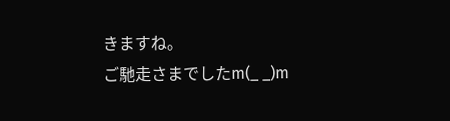きますね。
ご馳走さまでしたm(_ _)m